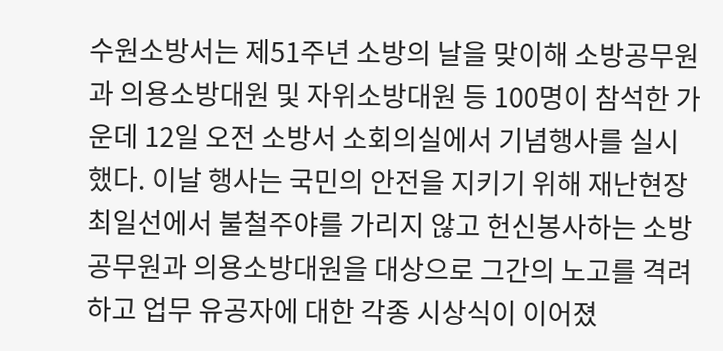수원소방서는 제51주년 소방의 날을 맞이해 소방공무원과 의용소방대원 및 자위소방대원 등 100명이 참석한 가운데 12일 오전 소방서 소회의실에서 기념행사를 실시했다. 이날 행사는 국민의 안전을 지키기 위해 재난현장 최일선에서 불철주야를 가리지 않고 헌신봉사하는 소방공무원과 의용소방대원을 대상으로 그간의 노고를 격려하고 업무 유공자에 대한 각종 시상식이 이어졌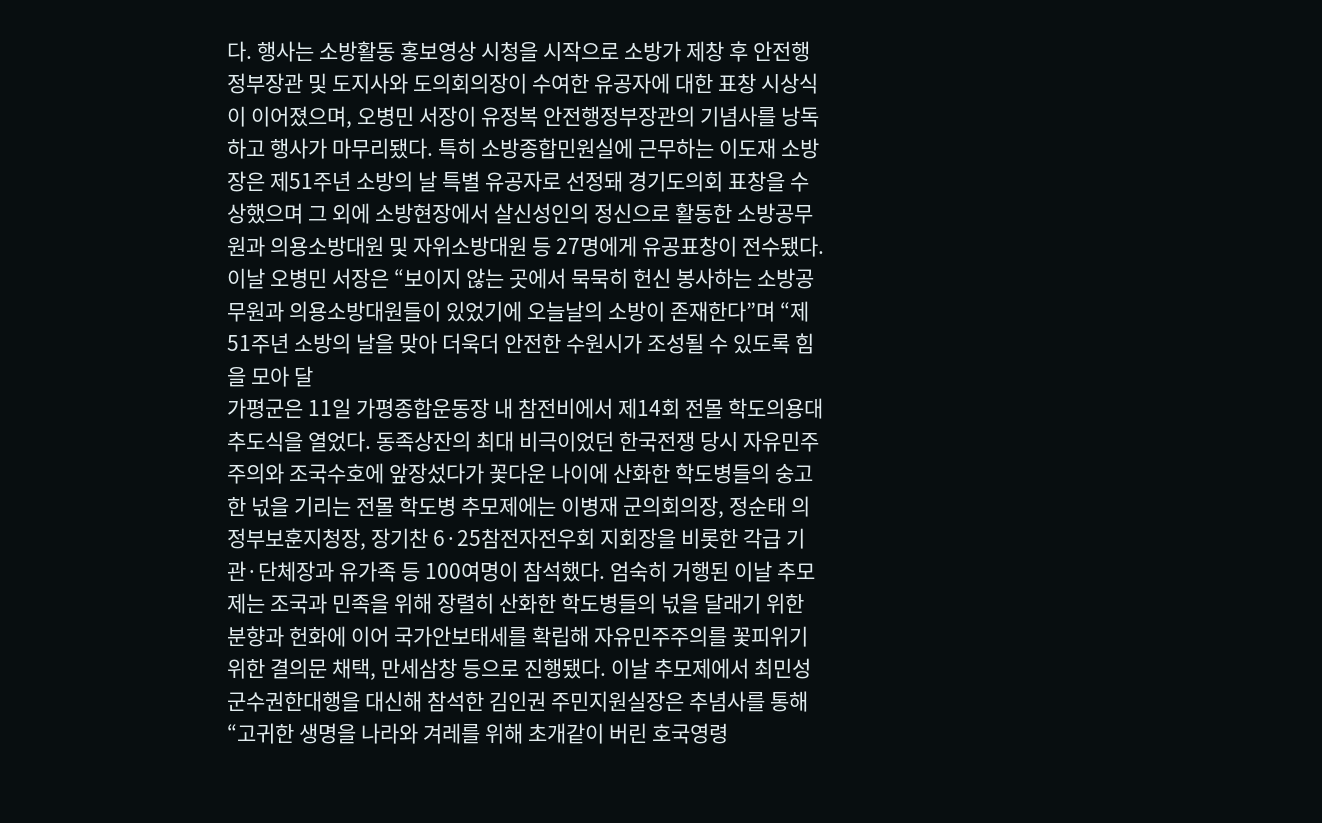다. 행사는 소방활동 홍보영상 시청을 시작으로 소방가 제창 후 안전행정부장관 및 도지사와 도의회의장이 수여한 유공자에 대한 표창 시상식이 이어졌으며, 오병민 서장이 유정복 안전행정부장관의 기념사를 낭독하고 행사가 마무리됐다. 특히 소방종합민원실에 근무하는 이도재 소방장은 제51주년 소방의 날 특별 유공자로 선정돼 경기도의회 표창을 수상했으며 그 외에 소방현장에서 살신성인의 정신으로 활동한 소방공무원과 의용소방대원 및 자위소방대원 등 27명에게 유공표창이 전수됐다. 이날 오병민 서장은 “보이지 않는 곳에서 묵묵히 헌신 봉사하는 소방공무원과 의용소방대원들이 있었기에 오늘날의 소방이 존재한다”며 “제51주년 소방의 날을 맞아 더욱더 안전한 수원시가 조성될 수 있도록 힘을 모아 달
가평군은 11일 가평종합운동장 내 참전비에서 제14회 전몰 학도의용대 추도식을 열었다. 동족상잔의 최대 비극이었던 한국전쟁 당시 자유민주주의와 조국수호에 앞장섰다가 꽃다운 나이에 산화한 학도병들의 숭고한 넋을 기리는 전몰 학도병 추모제에는 이병재 군의회의장, 정순태 의정부보훈지청장, 장기찬 6·25참전자전우회 지회장을 비롯한 각급 기관·단체장과 유가족 등 100여명이 참석했다. 엄숙히 거행된 이날 추모제는 조국과 민족을 위해 장렬히 산화한 학도병들의 넋을 달래기 위한 분향과 헌화에 이어 국가안보태세를 확립해 자유민주주의를 꽃피위기 위한 결의문 채택, 만세삼창 등으로 진행됐다. 이날 추모제에서 최민성 군수권한대행을 대신해 참석한 김인권 주민지원실장은 추념사를 통해 “고귀한 생명을 나라와 겨레를 위해 초개같이 버린 호국영령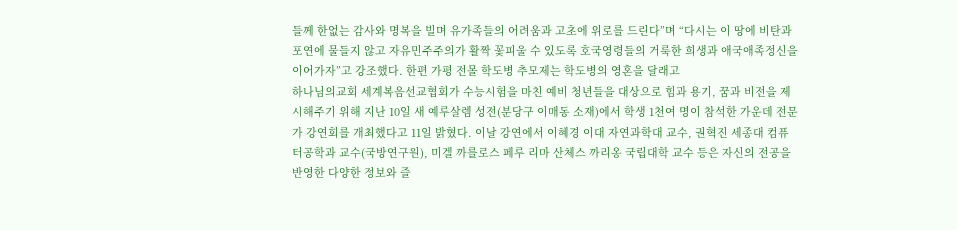들께 한없는 감사와 명복을 빌며 유가족들의 어려움과 고초에 위로를 드린다”며 “다시는 이 땅에 비탄과 포연에 물들지 않고 자유민주주의가 활짝 꽃피울 수 있도록 호국영령들의 거룩한 희생과 애국애족정신을 이어가자”고 강조했다. 한편 가평 전몰 학도병 추모제는 학도병의 영혼을 달래고
하나님의교회 세계복음선교협회가 수능시험을 마친 예비 청년들을 대상으로 힘과 용기, 꿈과 비전을 제시해주기 위해 지난 10일 새 예루살렘 성전(분당구 이매동 소재)에서 학생 1천여 명이 참석한 가운데 전문가 강연회를 개최했다고 11일 밝혔다. 이날 강연에서 이혜경 이대 자연과학대 교수, 권혁진 세종대 컴퓨터공학과 교수(국방연구원), 미겔 까를로스 페루 리마 산체스 까리옹 국립대학 교수 등은 자신의 전공을 반영한 다양한 정보와 즐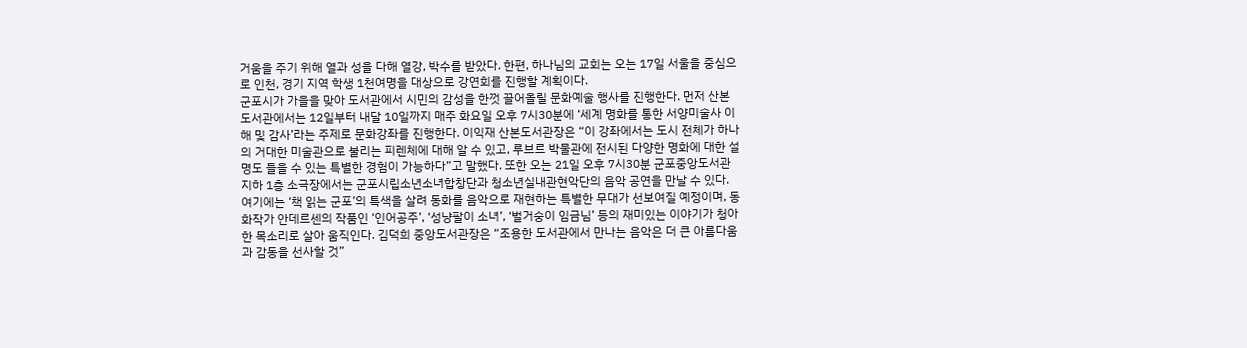거움을 주기 위해 열과 성을 다해 열강, 박수를 받았다. 한편, 하나님의 교회는 오는 17일 서울을 중심으로 인천, 경기 지역 학생 1천여명을 대상으로 강연회를 진행할 계획이다.
군포시가 가을을 맞아 도서관에서 시민의 감성을 한껏 끌어올릴 문화예술 행사를 진행한다. 먼저 산본도서관에서는 12일부터 내달 10일까지 매주 화요일 오후 7시30분에 ‘세계 명화를 통한 서양미술사 이해 및 감사’라는 주제로 문화강좌를 진행한다. 이익재 산본도서관장은 “이 강좌에서는 도시 전체가 하나의 거대한 미술관으로 불리는 피렌체에 대해 알 수 있고, 루브르 박물관에 전시된 다양한 명화에 대한 설명도 들을 수 있는 특별한 경험이 가능하다”고 말했다. 또한 오는 21일 오후 7시30분 군포중앙도서관 지하 1층 소극장에서는 군포시립소년소녀합창단과 청소년실내관현악단의 음악 공연을 만날 수 있다. 여기에는 ‘책 읽는 군포’의 특색을 살려 동화를 음악으로 재현하는 특별한 무대가 선보여질 예정이며, 동화작가 안데르센의 작품인 ‘인어공주’, ‘성냥팔이 소녀’, ‘벌거숭이 임금님’ 등의 재미있는 이야기가 청아한 목소리로 살아 움직인다. 김덕희 중앙도서관장은 “조용한 도서관에서 만나는 음악은 더 큰 아름다움과 감동을 선사할 것”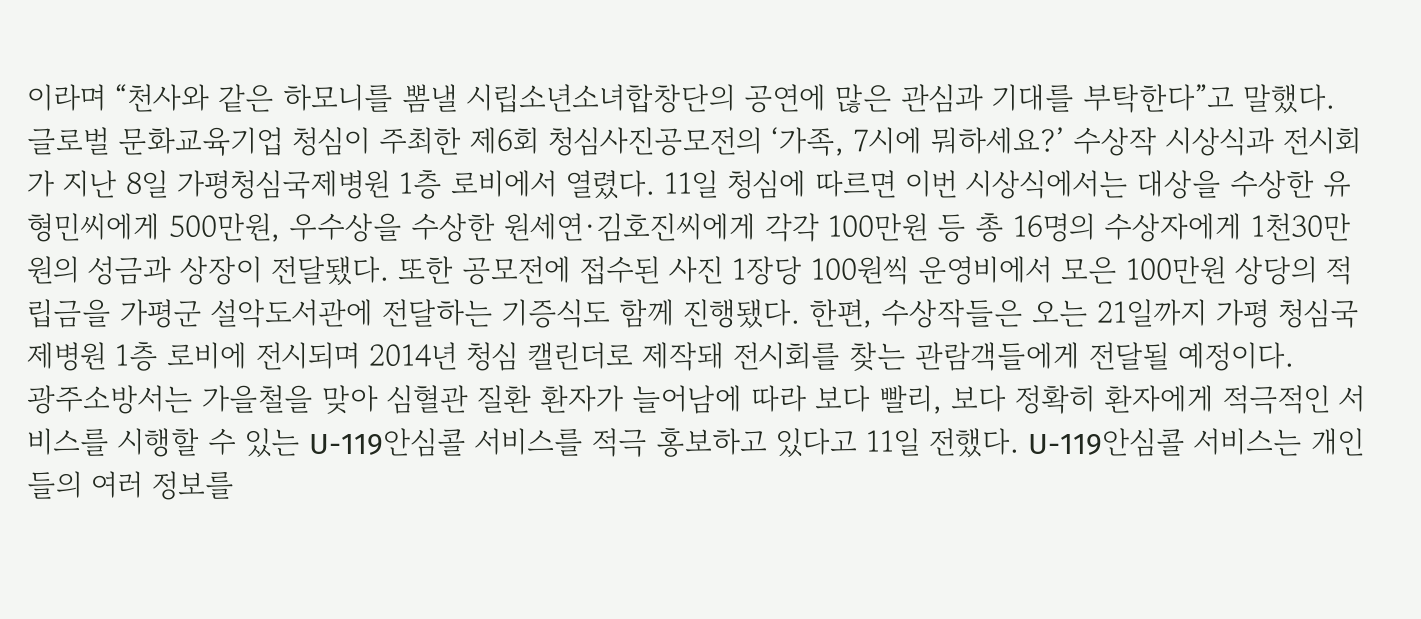이라며 “천사와 같은 하모니를 뽐낼 시립소년소녀합창단의 공연에 많은 관심과 기대를 부탁한다”고 말했다.
글로벌 문화교육기업 청심이 주최한 제6회 청심사진공모전의 ‘가족, 7시에 뭐하세요?’ 수상작 시상식과 전시회가 지난 8일 가평청심국제병원 1층 로비에서 열렸다. 11일 청심에 따르면 이번 시상식에서는 대상을 수상한 유형민씨에게 500만원, 우수상을 수상한 원세연·김호진씨에게 각각 100만원 등 총 16명의 수상자에게 1천30만원의 성금과 상장이 전달됐다. 또한 공모전에 접수된 사진 1장당 100원씩 운영비에서 모은 100만원 상당의 적립금을 가평군 설악도서관에 전달하는 기증식도 함께 진행됐다. 한편, 수상작들은 오는 21일까지 가평 청심국제병원 1층 로비에 전시되며 2014년 청심 캘린더로 제작돼 전시회를 찾는 관람객들에게 전달될 예정이다.
광주소방서는 가을철을 맞아 심혈관 질환 환자가 늘어남에 따라 보다 빨리, 보다 정확히 환자에게 적극적인 서비스를 시행할 수 있는 U-119안심콜 서비스를 적극 홍보하고 있다고 11일 전했다. U-119안심콜 서비스는 개인들의 여러 정보를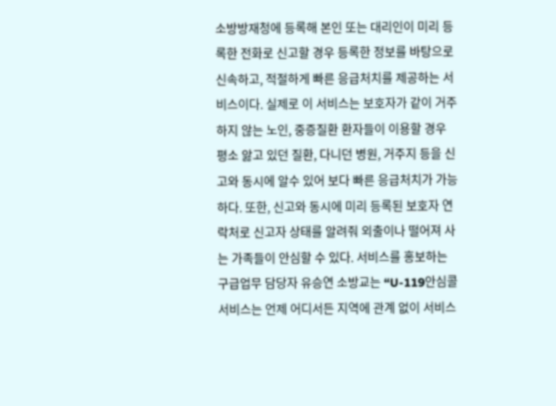소방방재청에 등록해 본인 또는 대리인이 미리 등록한 전화로 신고할 경우 등록한 정보를 바탕으로 신속하고, 적절하게 빠른 응급처치를 제공하는 서비스이다. 실제로 이 서비스는 보호자가 같이 거주하지 않는 노인, 중증질환 환자들이 이용할 경우 평소 앓고 있던 질환, 다니던 병원, 거주지 등을 신고와 동시에 알수 있어 보다 빠른 응급처치가 가능하다. 또한, 신고와 동시에 미리 등록된 보호자 연락처로 신고자 상태를 알려줘 외출이나 떨어져 사는 가족들이 안심할 수 있다. 서비스를 홍보하는 구급업무 담당자 유승연 소방교는 “U-119안심콜 서비스는 언제 어디서든 지역에 관계 없이 서비스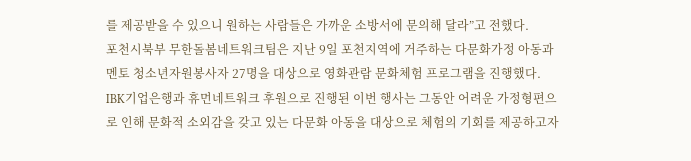를 제공받을 수 있으니 원하는 사람들은 가까운 소방서에 문의해 달라”고 전했다.
포천시북부 무한돌봄네트워크팀은 지난 9일 포천지역에 거주하는 다문화가정 아동과 멘토 청소년자원봉사자 27명을 대상으로 영화관람 문화체험 프로그램을 진행했다. IBK기업은행과 휴먼네트워크 후원으로 진행된 이번 행사는 그동안 어려운 가정형편으로 인해 문화적 소외감을 갖고 있는 다문화 아동을 대상으로 체험의 기회를 제공하고자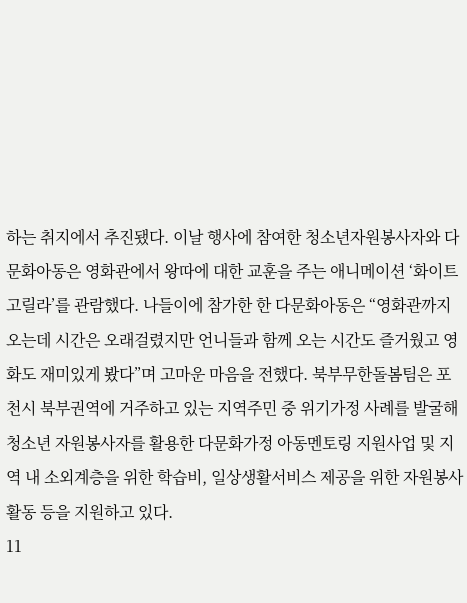하는 취지에서 추진됐다. 이날 행사에 참여한 청소년자원봉사자와 다문화아동은 영화관에서 왕따에 대한 교훈을 주는 애니메이션 ‘화이트고릴라’를 관람했다. 나들이에 참가한 한 다문화아동은 “영화관까지 오는데 시간은 오래걸렸지만 언니들과 함께 오는 시간도 즐거웠고 영화도 재미있게 봤다”며 고마운 마음을 전했다. 북부무한돌봄팀은 포천시 북부권역에 거주하고 있는 지역주민 중 위기가정 사례를 발굴해 청소년 자원봉사자를 활용한 다문화가정 아동멘토링 지원사업 및 지역 내 소외계층을 위한 학습비, 일상생활서비스 제공을 위한 자원봉사활동 등을 지원하고 있다.
11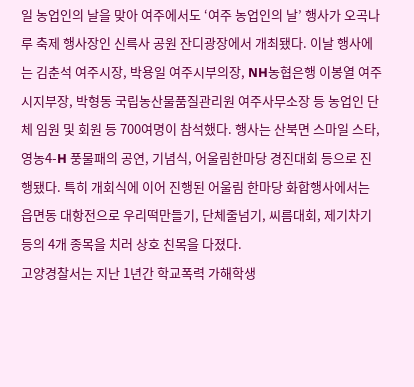일 농업인의 날을 맞아 여주에서도 ‘여주 농업인의 날’ 행사가 오곡나루 축제 행사장인 신륵사 공원 잔디광장에서 개최됐다. 이날 행사에는 김춘석 여주시장, 박용일 여주시부의장, NH농협은행 이봉열 여주시지부장, 박형동 국립농산물품질관리원 여주사무소장 등 농업인 단체 임원 및 회원 등 700여명이 참석했다. 행사는 산북면 스마일 스타, 영농4-H 풍물패의 공연, 기념식, 어울림한마당 경진대회 등으로 진행됐다. 특히 개회식에 이어 진행된 어울림 한마당 화합행사에서는 읍면동 대항전으로 우리떡만들기, 단체줄넘기, 씨름대회, 제기차기 등의 4개 종목을 치러 상호 친목을 다졌다.
고양경찰서는 지난 1년간 학교폭력 가해학생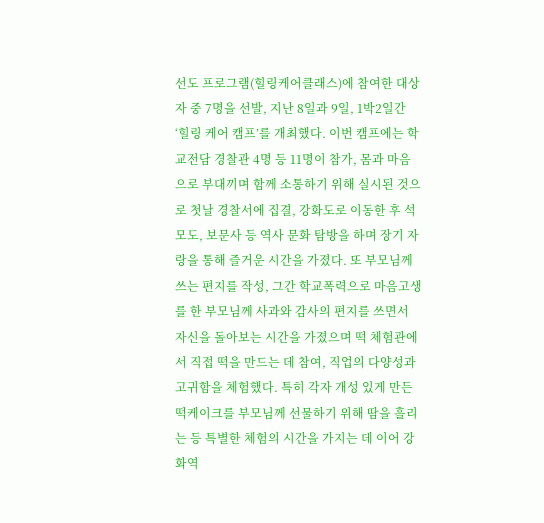선도 프로그램(힐링케어클래스)에 참여한 대상자 중 7명을 선발, 지난 8일과 9일, 1박2일간 ‘힐링 케어 캠프’를 개최했다. 이번 캠프에는 학교전담 경찰관 4명 등 11명이 참가, 몸과 마음으로 부대끼며 함께 소통하기 위해 실시된 것으로 첫날 경찰서에 집결, 강화도로 이동한 후 석모도, 보문사 등 역사 문화 탐방을 하며 장기 자랑을 통해 즐거운 시간을 가졌다. 또 부모님께 쓰는 편지를 작성, 그간 학교폭력으로 마음고생를 한 부모님께 사과와 감사의 편지를 쓰면서 자신을 돌아보는 시간을 가졌으며 떡 체험관에서 직접 떡을 만드는 데 참여, 직업의 다양성과 고귀함을 체험했다. 특히 각자 개성 있게 만든 떡케이크를 부모님께 선물하기 위해 땀을 흘리는 등 특별한 체험의 시간을 가지는 데 이어 강화역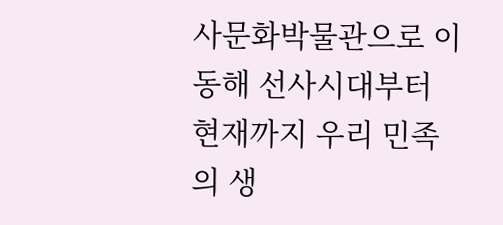사문화박물관으로 이동해 선사시대부터 현재까지 우리 민족의 생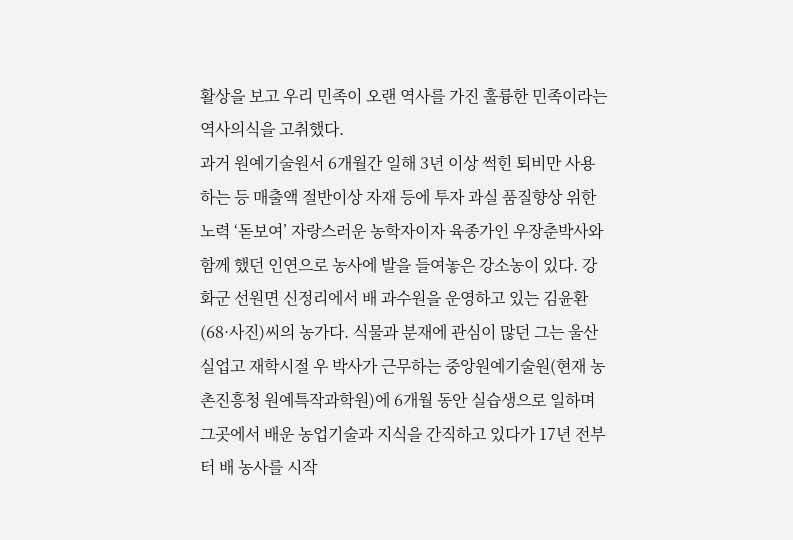활상을 보고 우리 민족이 오랜 역사를 가진 훌륭한 민족이라는 역사의식을 고취했다.
과거 원예기술원서 6개월간 일해 3년 이상 썩힌 퇴비만 사용하는 등 매출액 절반이상 자재 등에 투자 과실 품질향상 위한 노력 ‘돋보여’ 자랑스러운 농학자이자 육종가인 우장춘박사와 함께 했던 인연으로 농사에 발을 들여놓은 강소농이 있다. 강화군 선원면 신정리에서 배 과수원을 운영하고 있는 김윤환(68·사진)씨의 농가다. 식물과 분재에 관심이 많던 그는 울산실업고 재학시절 우 박사가 근무하는 중앙원예기술원(현재 농촌진흥청 원예특작과학원)에 6개월 동안 실습생으로 일하며 그곳에서 배운 농업기술과 지식을 간직하고 있다가 17년 전부터 배 농사를 시작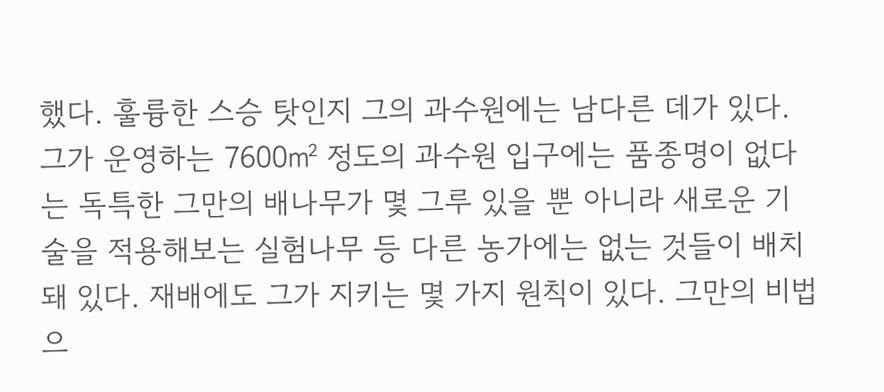했다. 훌륭한 스승 탓인지 그의 과수원에는 남다른 데가 있다. 그가 운영하는 7600㎡ 정도의 과수원 입구에는 품종명이 없다는 독특한 그만의 배나무가 몇 그루 있을 뿐 아니라 새로운 기술을 적용해보는 실험나무 등 다른 농가에는 없는 것들이 배치돼 있다. 재배에도 그가 지키는 몇 가지 원칙이 있다. 그만의 비법으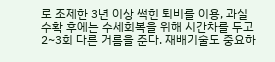로 조제한 3년 이상 썩힌 퇴비를 이용, 과실수확 후에는 수세회복을 위해 시간차를 두고 2~3회 다른 거름을 준다. 재배기술도 중요하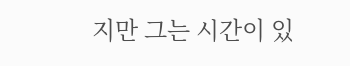지만 그는 시간이 있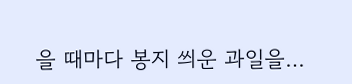을 때마다 봉지 씌운 과일을…